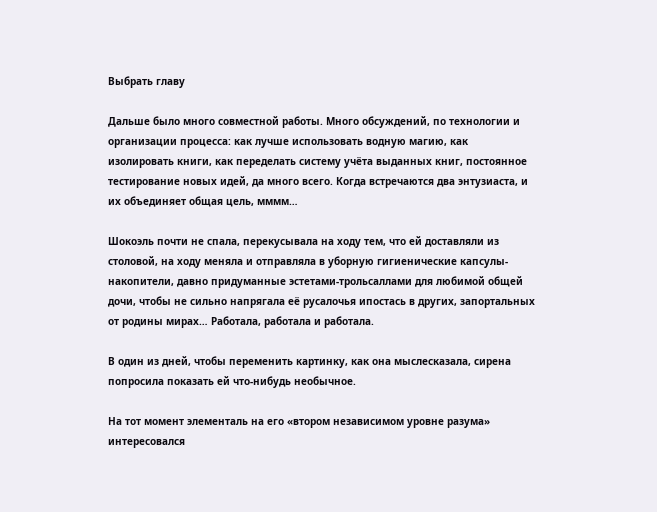Выбрать главу

Дальше было много совместной работы. Много обсуждений, по технологии и организации процесса: как лучше использовать водную магию, как изолировать книги, как переделать систему учёта выданных книг, постоянное тестирование новых идей, да много всего. Когда встречаются два энтузиаста, и их объединяет общая цель, мммм…

Шокоэль почти не спала, перекусывала на ходу тем, что ей доставляли из столовой, на ходу меняла и отправляла в уборную гигиенические капсулы-накопители, давно придуманные эстетами-трольсаллами для любимой общей дочи, чтобы не сильно напрягала её русалочья ипостась в других, запортальных от родины мирах… Работала, работала и работала.

В один из дней, чтобы переменить картинку, как она мыслесказала, сирена попросила показать ей что-нибудь необычное.

На тот момент элементаль на его «втором независимом уровне разума» интересовался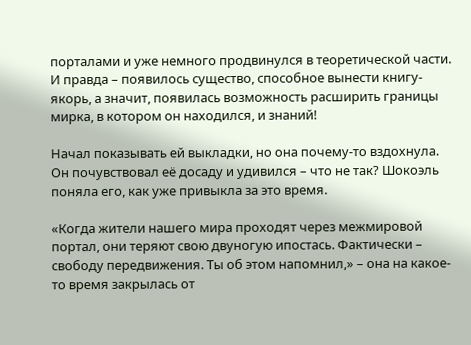порталами и уже немного продвинулся в теоретической части. И правда – появилось существо, способное вынести книгу-якорь, а значит, появилась возможность расширить границы мирка, в котором он находился, и знаний!

Начал показывать ей выкладки, но она почему-то вздохнула. Он почувствовал её досаду и удивился – что не так? Шокоэль поняла его, как уже привыкла за это время.

«Когда жители нашего мира проходят через межмировой портал, они теряют свою двуногую ипостась. Фактически – свободу передвижения. Ты об этом напомнил,» – она на какое-то время закрылась от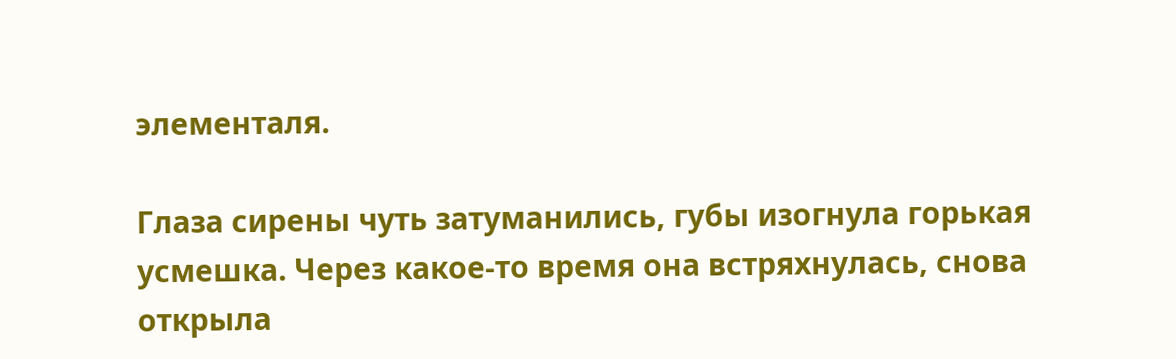элементаля.

Глаза сирены чуть затуманились, губы изогнула горькая усмешка. Через какое-то время она встряхнулась, снова открыла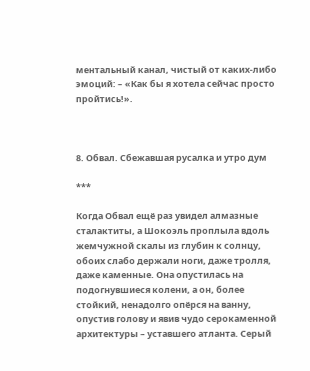ментальный канал, чистый от каких-либо эмоций: – «Как бы я хотела сейчас просто пройтись!».



8. Обвал. Сбежавшая русалка и утро дум

***

Когда Обвал ещё раз увидел алмазные сталактиты, а Шокоэль проплыла вдоль жемчужной скалы из глубин к солнцу, обоих слабо держали ноги, даже тролля, даже каменные. Она опустилась на подогнувшиеся колени, а он, более стойкий, ненадолго опёрся на ванну, опустив голову и явив чудо серокаменной архитектуры – уставшего атланта. Серый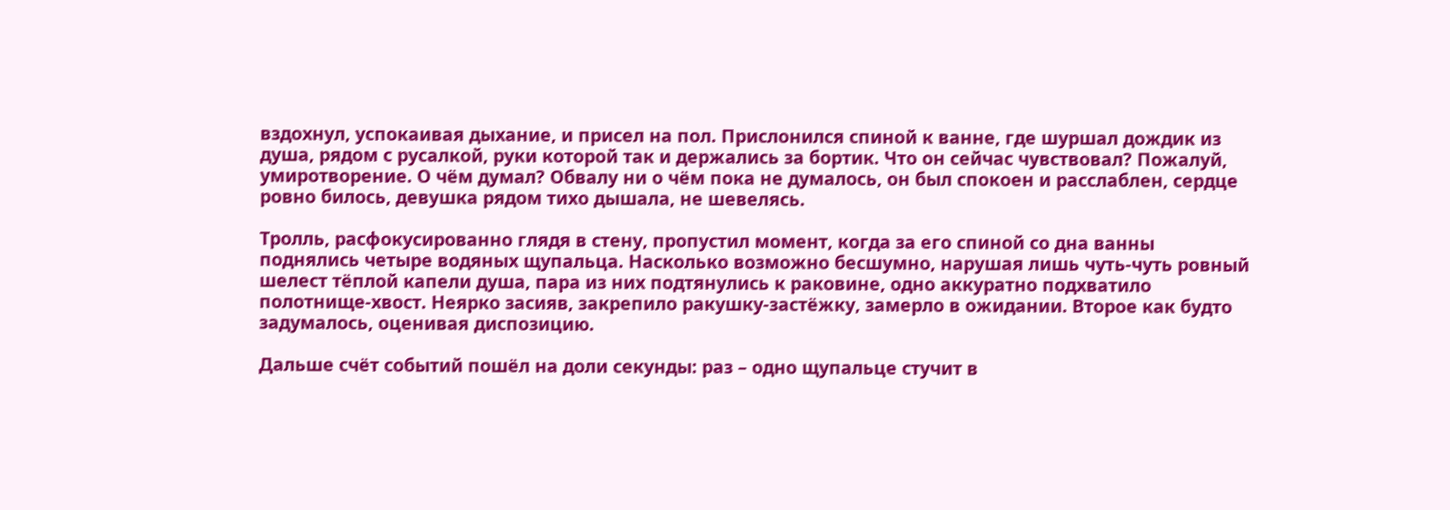вздохнул, успокаивая дыхание, и присел на пол. Прислонился спиной к ванне, где шуршал дождик из душа, рядом с русалкой, руки которой так и держались за бортик. Что он сейчас чувствовал? Пожалуй, умиротворение. О чём думал? Обвалу ни о чём пока не думалось, он был спокоен и расслаблен, сердце ровно билось, девушка рядом тихо дышала, не шевелясь.

Тролль, расфокусированно глядя в стену, пропустил момент, когда за его спиной со дна ванны поднялись четыре водяных щупальца. Насколько возможно бесшумно, нарушая лишь чуть-чуть ровный шелест тёплой капели душа, пара из них подтянулись к раковине, одно аккуратно подхватило полотнище-хвост. Неярко засияв, закрепило ракушку-застёжку, замерло в ожидании. Второе как будто задумалось, оценивая диспозицию.

Дальше счёт событий пошёл на доли секунды: раз – одно щупальце стучит в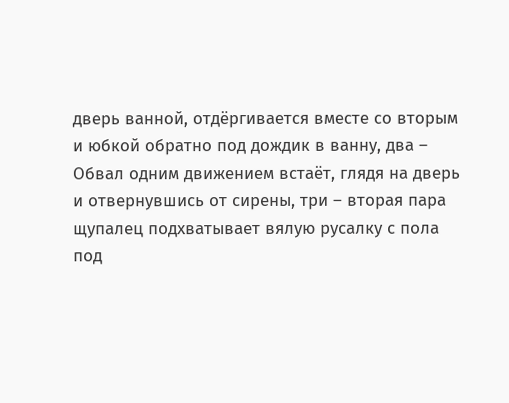дверь ванной, отдёргивается вместе со вторым и юбкой обратно под дождик в ванну, два – Обвал одним движением встаёт, глядя на дверь и отвернувшись от сирены, три – вторая пара щупалец подхватывает вялую русалку с пола под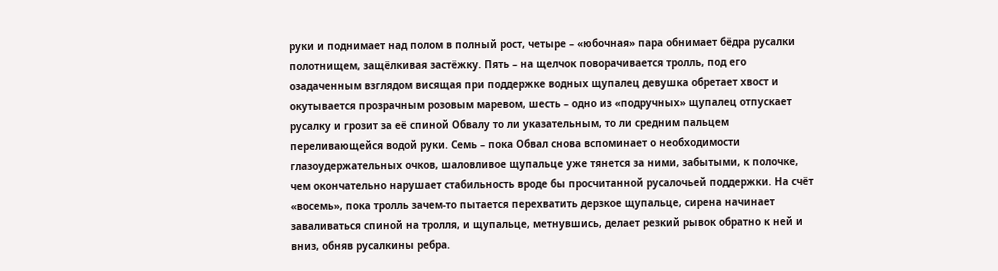руки и поднимает над полом в полный рост, четыре – «юбочная» пара обнимает бёдра русалки полотнищем, защёлкивая застёжку. Пять – на щелчок поворачивается тролль, под его озадаченным взглядом висящая при поддержке водных щупалец девушка обретает хвост и окутывается прозрачным розовым маревом, шесть – одно из «подручных» щупалец отпускает русалку и грозит за её спиной Обвалу то ли указательным, то ли средним пальцем переливающейся водой руки. Семь – пока Обвал снова вспоминает о необходимости глазоудержательных очков, шаловливое щупальце уже тянется за ними, забытыми, к полочке, чем окончательно нарушает стабильность вроде бы просчитанной русалочьей поддержки. На счёт «восемь», пока тролль зачем-то пытается перехватить дерзкое щупальце, сирена начинает заваливаться спиной на тролля, и щупальце, метнувшись, делает резкий рывок обратно к ней и вниз, обняв русалкины ребра.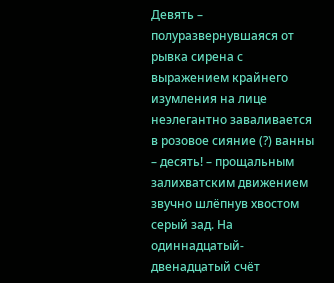Девять – полуразвернувшаяся от рывка сирена с выражением крайнего изумления на лице неэлегантно заваливается в розовое сияние (?) ванны – десять! – прощальным залихватским движением звучно шлёпнув хвостом серый зад. На одиннадцатый-двенадцатый счёт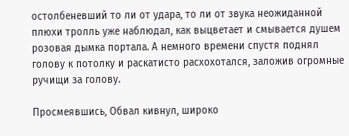остолбеневший то ли от удара, то ли от звука неожиданной плюхи тролль уже наблюдал, как выцветает и смывается душем розовая дымка портала. А немного времени спустя поднял голову к потолку и раскатисто расхохотался, заложив огромные ручищи за голову.

Просмеявшись, Обвал кивнул, широко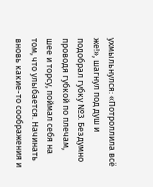ухмыльнулся: «Потроллила всё же!», шагнул под душ и подобрал губку №3. Бездумно проводя губкой по плечам, шее и торсу, поймал себя на том, что улыбается. Начинать вновь какие-то соображения и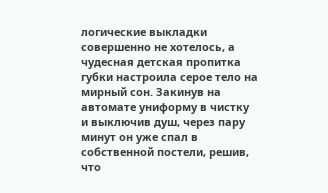логические выкладки совершенно не хотелось, а чудесная детская пропитка губки настроила серое тело на мирный сон. Закинув на автомате униформу в чистку и выключив душ, через пару минут он уже спал в собственной постели, решив, что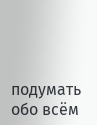подумать обо всём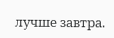лучше завтра.